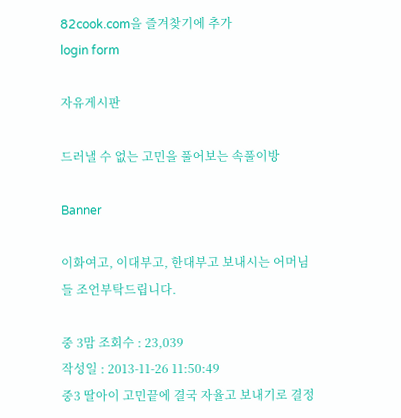82cook.com을 즐겨찾기에 추가
login form

자유게시판

드러낼 수 없는 고민을 풀어보는 속풀이방

Banner

이화여고, 이대부고, 한대부고 보내시는 어머님들 조언부탁드립니다.

중 3맘 조회수 : 23,039
작성일 : 2013-11-26 11:50:49
중3 딸아이 고민끝에 결국 자율고 보내기로 결정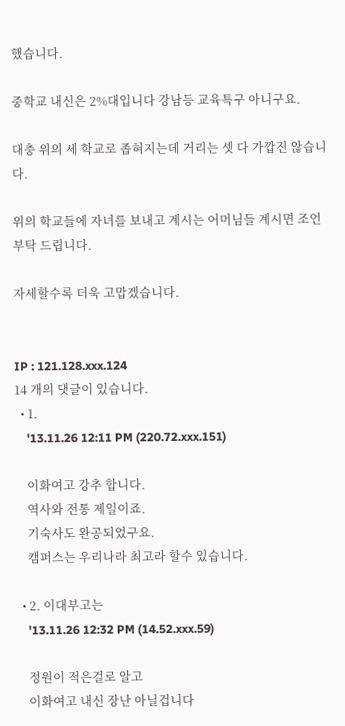했습니다.

중학교 내신은 2%대입니다 강남등 교육특구 아니구요.

대충 위의 세 학교로 좁혀지는데 거리는 셋 다 가깝진 않습니다.

위의 학교들에 자녀를 보내고 계시는 어머님들 계시면 조언 부탁 드립니다.

자세할수록 더욱 고맙겠습니다.


IP : 121.128.xxx.124
14 개의 댓글이 있습니다.
  • 1.
    '13.11.26 12:11 PM (220.72.xxx.151)

    이화여고 강추 합니다.
    역사와 전통 제일이죠.
    기숙사도 완공되었구요.
    캠퍼스는 우리나라 최고라 할수 있습니다.

  • 2. 이대부고는
    '13.11.26 12:32 PM (14.52.xxx.59)

    정원이 적은걸로 알고
    이화여고 내신 장난 아닐겁니다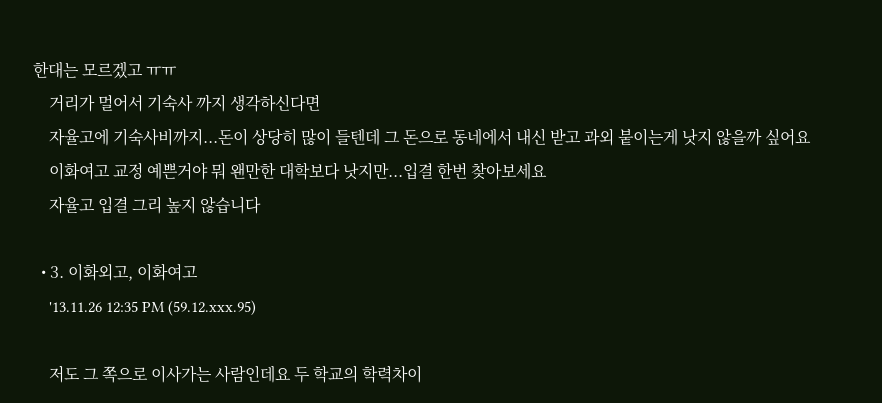한대는 모르겠고 ㅠㅠ
    거리가 멀어서 기숙사 까지 생각하신다면
    자율고에 기숙사비까지...돈이 상당히 많이 들텐데 그 돈으로 동네에서 내신 받고 과외 붙이는게 낫지 않을까 싶어요
    이화여고 교정 예쁜거야 뭐 왠만한 대학보다 낫지만...입결 한번 찾아보세요
    자율고 입결 그리 높지 않습니다

  • 3. 이화외고, 이화여고
    '13.11.26 12:35 PM (59.12.xxx.95)

    저도 그 쪽으로 이사가는 사람인데요 두 학교의 학력차이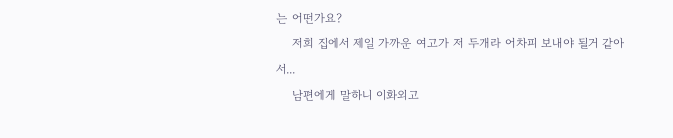는 어떤가요?
    저희 집에서 제일 가까운 여고가 저 두개라 어차피 보내야 될거 같아서...
    남편에게 말하니 이화외고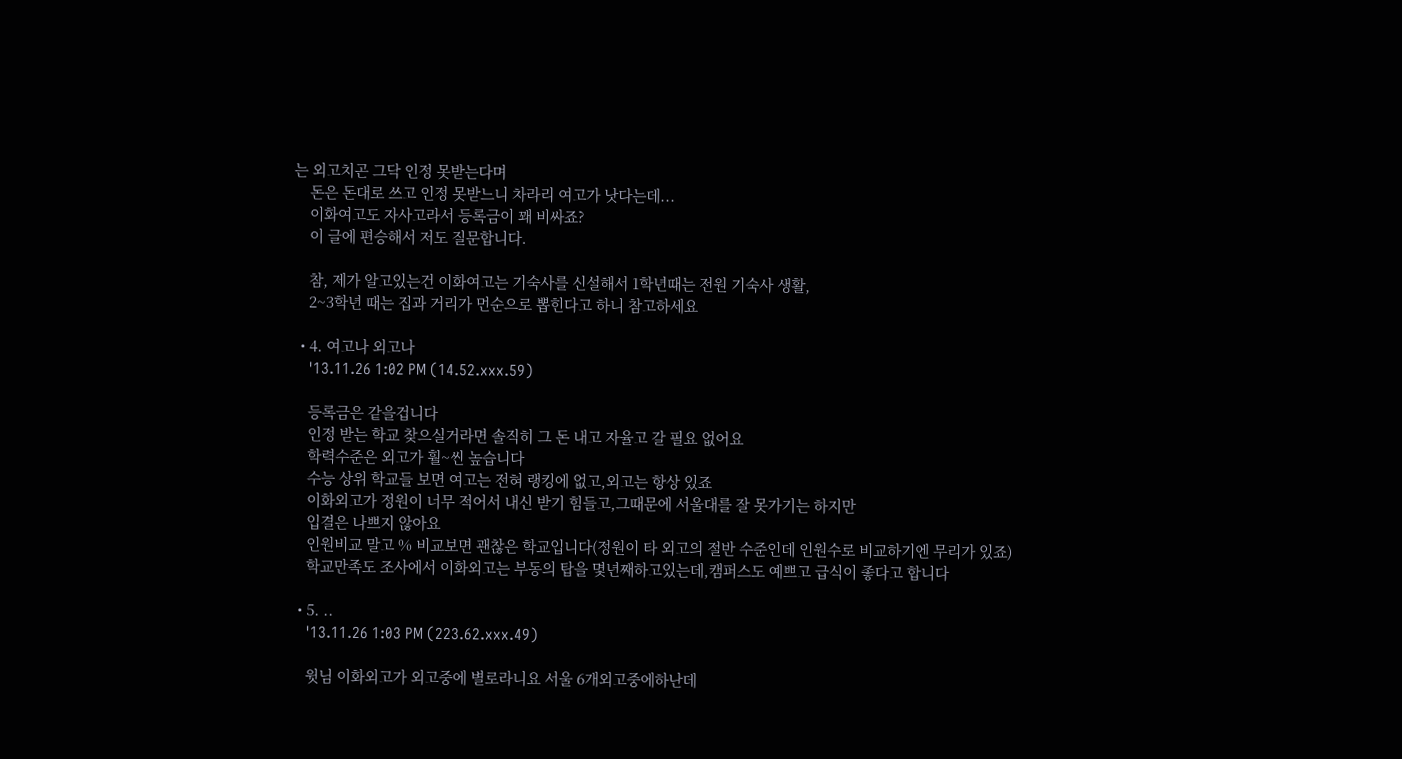는 외고치곤 그닥 인정 못받는다며
    돈은 돈대로 쓰고 인정 못받느니 차라리 여고가 낫다는데...
    이화여고도 자사고라서 등록금이 꽤 비싸죠?
    이 글에 편승해서 저도 질문합니다.

    참, 제가 알고있는건 이화여고는 기숙사를 신설해서 1학년때는 전원 기숙사 생활,
    2~3학년 때는 집과 거리가 먼순으로 뽑힌다고 하니 참고하세요

  • 4. 여고나 외고나
    '13.11.26 1:02 PM (14.52.xxx.59)

    등록금은 같을겁니다
    인정 받는 학교 찾으실거라면 솔직히 그 돈 내고 자율고 갈 필요 없어요
    학력수준은 외고가 훨~씬 높습니다
    수능 상위 학교들 보면 여고는 전혀 랭킹에 없고,외고는 항상 있죠
    이화외고가 정원이 너무 적어서 내신 받기 힘들고,그때문에 서울대를 잘 못가기는 하지만
    입결은 나쁘지 않아요
    인원비교 말고 % 비교보면 괜찮은 학교입니다(정원이 타 외고의 절반 수준인데 인원수로 비교하기엔 무리가 있죠)
    학교만족도 조사에서 이화외고는 부동의 탑을 몇년째하고있는데,캠퍼스도 예쁘고 급식이 좋다고 합니다

  • 5. ..
    '13.11.26 1:03 PM (223.62.xxx.49)

    윗님 이화외고가 외고중에 별로라니요 서울 6개외고중에하난데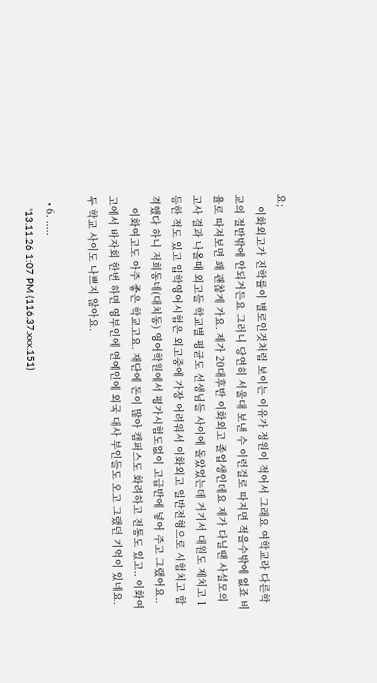요;
    이화외고가 진학률이 별로인것처럼 보이는 이유가 정원이 적어서 그래요 여학교라 다른학교의 절반밖에 안되거든요 그러니 당연히 서울대 보낸 수 이런걸로 따지면 적을수밖에 없죠 비율로 따져보면 꽤 괜찮게 가요. 제가 20대후반 이화외고 졸업생인데요 제가 다닐땐 사설모의고사 결과 나올때 외고들 학교별 평균도 선생님들 사이에 돌았었는데 거기서 대원도 제치고 1등한 적도 있고 입학영어시험은 외고중에 가장 어려워서 이화외고 일반전형으로 시험치고 합격했다 하니 저희동네(대치동) 영어학원에서 평가시험도없이 고급반에 넣어 주고 그랬어요..
    이화여고도 아주 좋은 학교고요. 재단에 돈이 많아 캠퍼스도 화려하고 전통도 있고.. 이화여고에서 바자회 한번 하면 영부인에 연예인에 외국 대사 부인들도 오고 그랬던 기억이 있네요. 두 학교 사이도 나쁘지 않아요.

  • 6. .....
    '13.11.26 1:07 PM (116.37.xxx.151)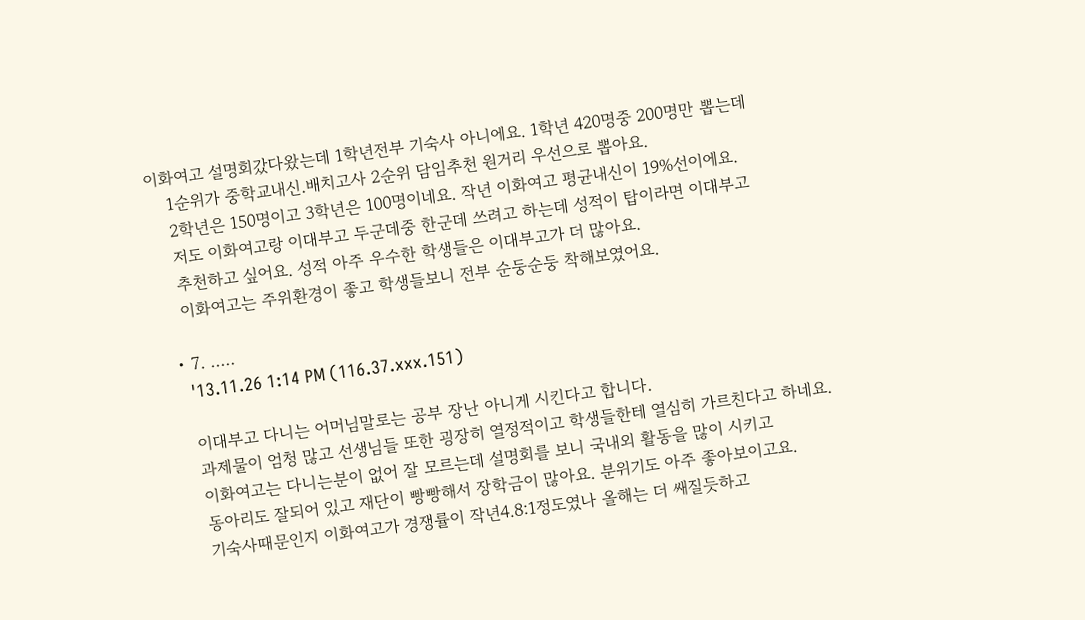이화여고 설명회갔다왔는데 1학년전부 기숙사 아니에요. 1학년 420명중 200명만 뽑는데
    1순위가 중학교내신.배치고사 2순위 담임추천 원거리 우선으로 뽑아요.
    2학년은 150명이고 3학년은 100명이네요. 작년 이화여고 평균내신이 19%선이에요.
    저도 이화여고랑 이대부고 두군데중 한군데 쓰려고 하는데 성적이 탑이라면 이대부고
    추천하고 싶어요. 성적 아주 우수한 학생들은 이대부고가 더 많아요.
    이화여고는 주위환경이 좋고 학생들보니 전부 순둥순둥 착해보였어요.

  • 7. .....
    '13.11.26 1:14 PM (116.37.xxx.151)

    이대부고 다니는 어머님말로는 공부 장난 아니게 시킨다고 합니다.
    과제물이 엄청 많고 선생님들 또한 굉장히 열정적이고 학생들한테 열심히 가르친다고 하네요.
    이화여고는 다니는분이 없어 잘 모르는데 설명회를 보니 국내외 활동을 많이 시키고
    동아리도 잘되어 있고 재단이 빵빵해서 장학금이 많아요. 분위기도 아주 좋아보이고요.
    기숙사때문인지 이화여고가 경쟁률이 작년4.8:1정도였나 올해는 더 쌔질듯하고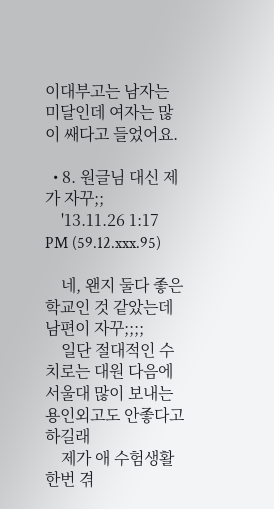이대부고는 남자는 미달인데 여자는 많이 쌔다고 들었어요.

  • 8. 원글님 대신 제가 자꾸;;
    '13.11.26 1:17 PM (59.12.xxx.95)

    네, 왠지 둘다 좋은 학교인 것 같았는데 남편이 자꾸;;;;
    일단 절대적인 수치로는 대원 다음에 서울대 많이 보내는 용인외고도 안좋다고 하길래
    제가 애 수험생활 한번 겪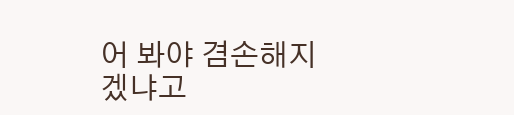어 봐야 겸손해지겠냐고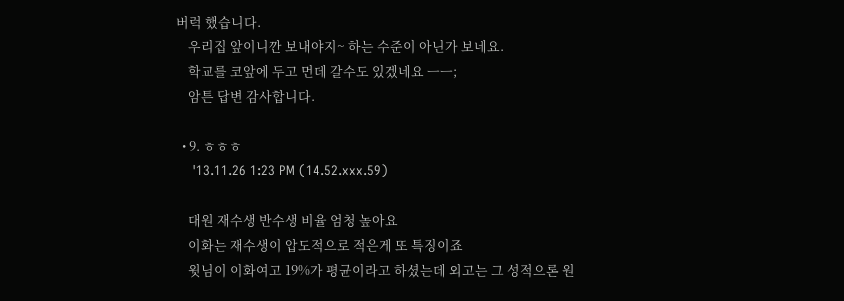버럭 했습니다.
    우리집 앞이니깐 보내야지~ 하는 수준이 아닌가 보네요.
    학교를 코앞에 두고 먼데 갈수도 있겠네요 ㅡㅡ;
    암튼 답변 감사합니다.

  • 9. ㅎㅎㅎ
    '13.11.26 1:23 PM (14.52.xxx.59)

    대원 재수생 반수생 비율 엄청 높아요
    이화는 재수생이 압도적으로 적은게 또 특징이죠
    윗님이 이화여고 19%가 평균이라고 하셨는데 외고는 그 성적으론 원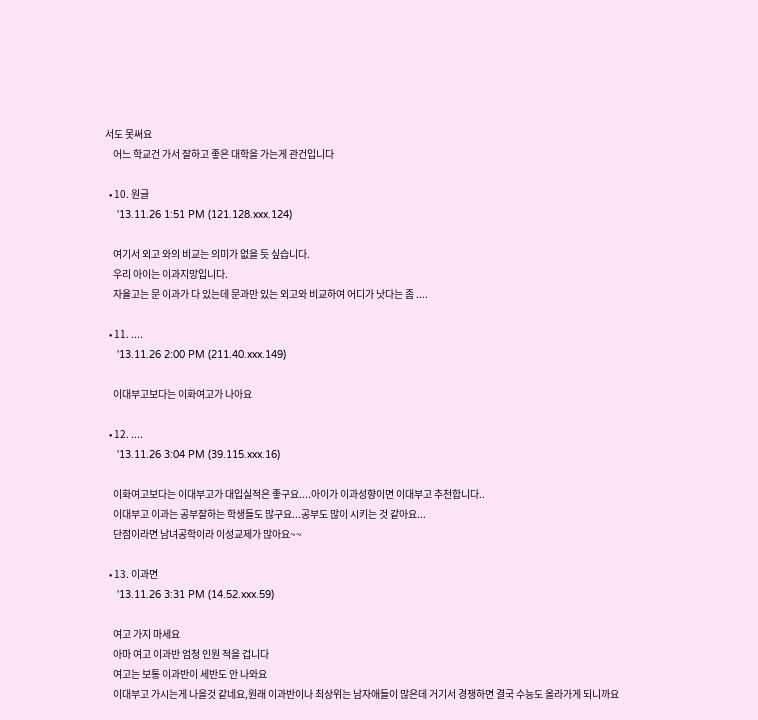서도 못써요
    어느 학교건 가서 잘하고 좋은 대학을 가는게 관건입니다

  • 10. 원글
    '13.11.26 1:51 PM (121.128.xxx.124)

    여기서 외고 와의 비교는 의미가 없을 듯 싶습니다.
    우리 아이는 이과지망입니다.
    자율고는 문 이과가 다 있는데 문과만 있는 외고와 비교하여 어디가 낫다는 좀 ....

  • 11. ....
    '13.11.26 2:00 PM (211.40.xxx.149)

    이대부고보다는 이화여고가 나아요

  • 12. ....
    '13.11.26 3:04 PM (39.115.xxx.16)

    이화여고보다는 이대부고가 대입실적은 좋구요....아이가 이과성향이면 이대부고 추천합니다..
    이대부고 이과는 공부잘하는 학생들도 많구요...공부도 많이 시키는 것 같아요...
    단점이라면 남녀공학이라 이성교제가 많아요~~

  • 13. 이과면
    '13.11.26 3:31 PM (14.52.xxx.59)

    여고 가지 마세요
    아마 여고 이과반 엄청 인원 적을 겁니다
    여고는 보통 이과반이 세반도 안 나와요
    이대부고 가시는게 나을것 같네요,원래 이과반이나 최상위는 남자애들이 많은데 거기서 경쟁하면 결국 수능도 올라가게 되니까요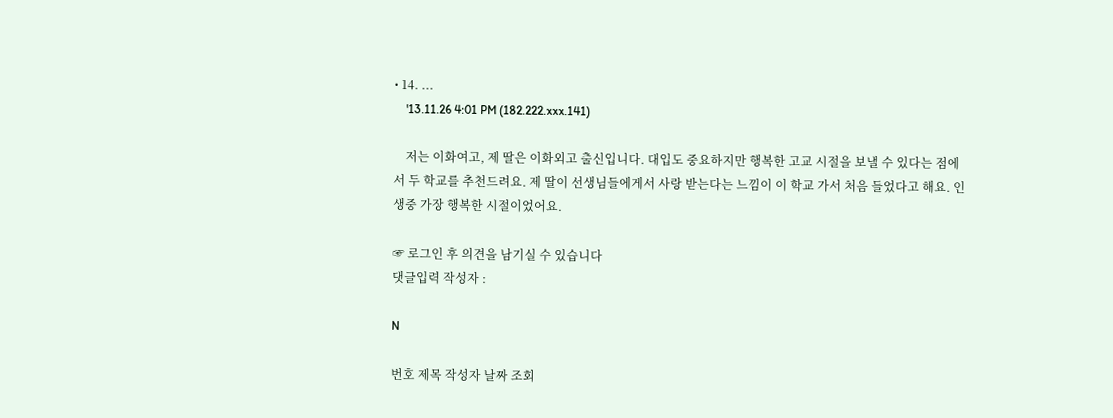• 14. ...
    '13.11.26 4:01 PM (182.222.xxx.141)

    저는 이화여고, 제 딸은 이화외고 출신입니다. 대입도 중요하지만 행복한 고교 시절을 보낼 수 있다는 점에서 두 학교를 추천드려요. 제 딸이 선생님들에게서 사랑 받는다는 느낌이 이 학교 가서 처음 들었다고 해요. 인생중 가장 행복한 시절이었어요.

☞ 로그인 후 의견을 남기실 수 있습니다
댓글입력 작성자 :

N

번호 제목 작성자 날짜 조회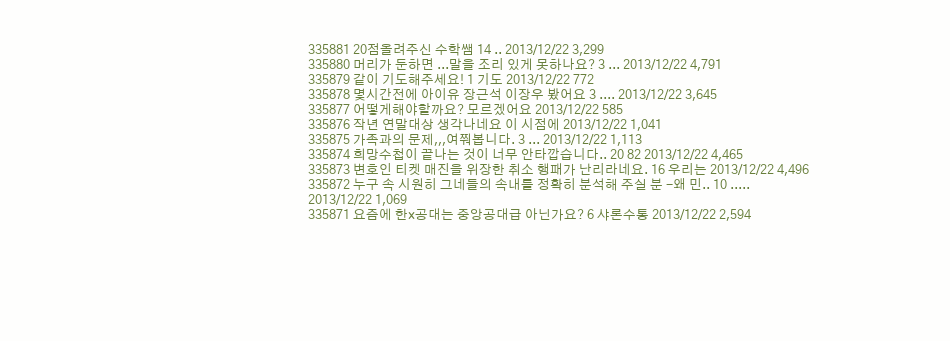335881 20점올려주신 수학쌤 14 .. 2013/12/22 3,299
335880 머리가 둔하면 ...말을 조리 있게 못하나요? 3 ... 2013/12/22 4,791
335879 같이 기도해주세요! 1 기도 2013/12/22 772
335878 몇시간전에 아이유 장근석 이장우 봤어요 3 .... 2013/12/22 3,645
335877 어떻게해야할까요? 모르겠어요 2013/12/22 585
335876 작년 연말대상 생각나네요 이 시점에 2013/12/22 1,041
335875 가족과의 문제,,,여쭤봅니다. 3 ... 2013/12/22 1,113
335874 희망수첩이 끝나는 것이 너무 안타깝습니다.. 20 82 2013/12/22 4,465
335873 변호인 티켓 매진을 위장한 취소 행패가 난리라네요. 16 우리는 2013/12/22 4,496
335872 누구 속 시원히 그네들의 속내를 정확히 분석해 주실 분 -왜 민.. 10 ..... 2013/12/22 1,069
335871 요즘에 한x공대는 중앙공대급 아닌가요? 6 샤론수통 2013/12/22 2,594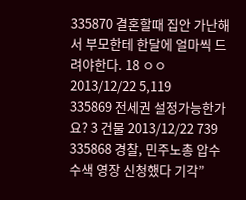335870 결혼할때 집안 가난해서 부모한테 한달에 얼마씩 드려야한다. 18 ㅇㅇ 2013/12/22 5,119
335869 전세권 설정가능한가요? 3 건물 2013/12/22 739
335868 경찰, 민주노총 압수수색 영장 신청했다 기각”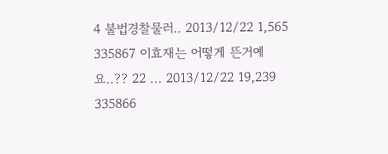4 불법경찰물러.. 2013/12/22 1,565
335867 이효재는 어떻게 뜬거예요..?? 22 ... 2013/12/22 19,239
335866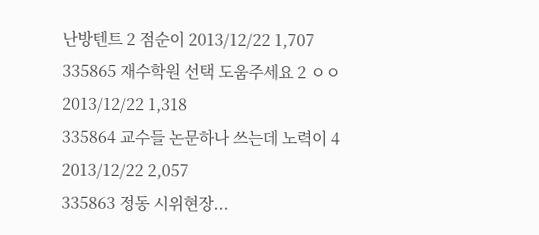난방텐트 2 점순이 2013/12/22 1,707
335865 재수학원 선택 도움주세요 2 ㅇㅇ 2013/12/22 1,318
335864 교수들 논문하나 쓰는데 노력이 4 2013/12/22 2,057
335863 정동 시위현장...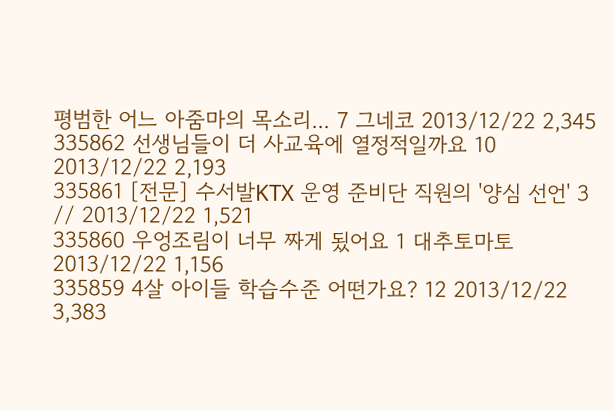평범한 어느 아줌마의 목소리... 7 그네코 2013/12/22 2,345
335862 선생님들이 더 사교육에 열정적일까요 10 2013/12/22 2,193
335861 [전문] 수서발KTX 운영 준비단 직원의 '양심 선언' 3 // 2013/12/22 1,521
335860 우엉조림이 너무 짜게 됬어요 1 대추토마토 2013/12/22 1,156
335859 4살 아이들 학습수준 어떤가요? 12 2013/12/22 3,383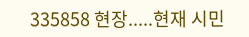335858 현장.....현재 시민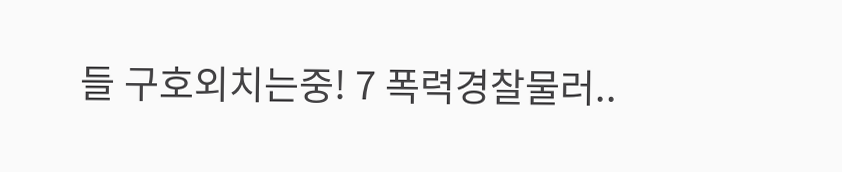들 구호외치는중! 7 폭력경찰물러..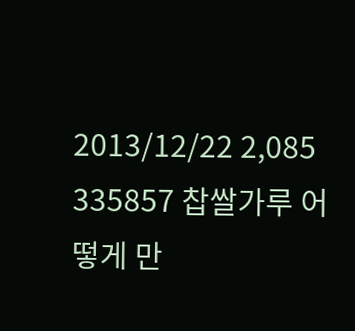2013/12/22 2,085
335857 찹쌀가루 어떻게 만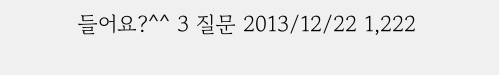들어요?^^ 3 질문 2013/12/22 1,222